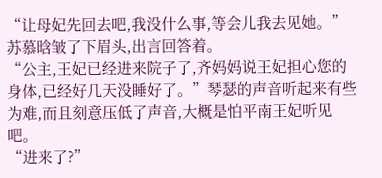“让母妃先回去吧,我没什么事,等会儿我去见她。”苏慕晗皱了下眉头,出言回答着。
“公主,王妃已经进来院子了,齐妈妈说王妃担心您的身体,已经好几天没睡好了。”琴瑟的声音听起来有些为难,而且刻意压低了声音,大概是怕平南王妃听见吧。
“进来了?”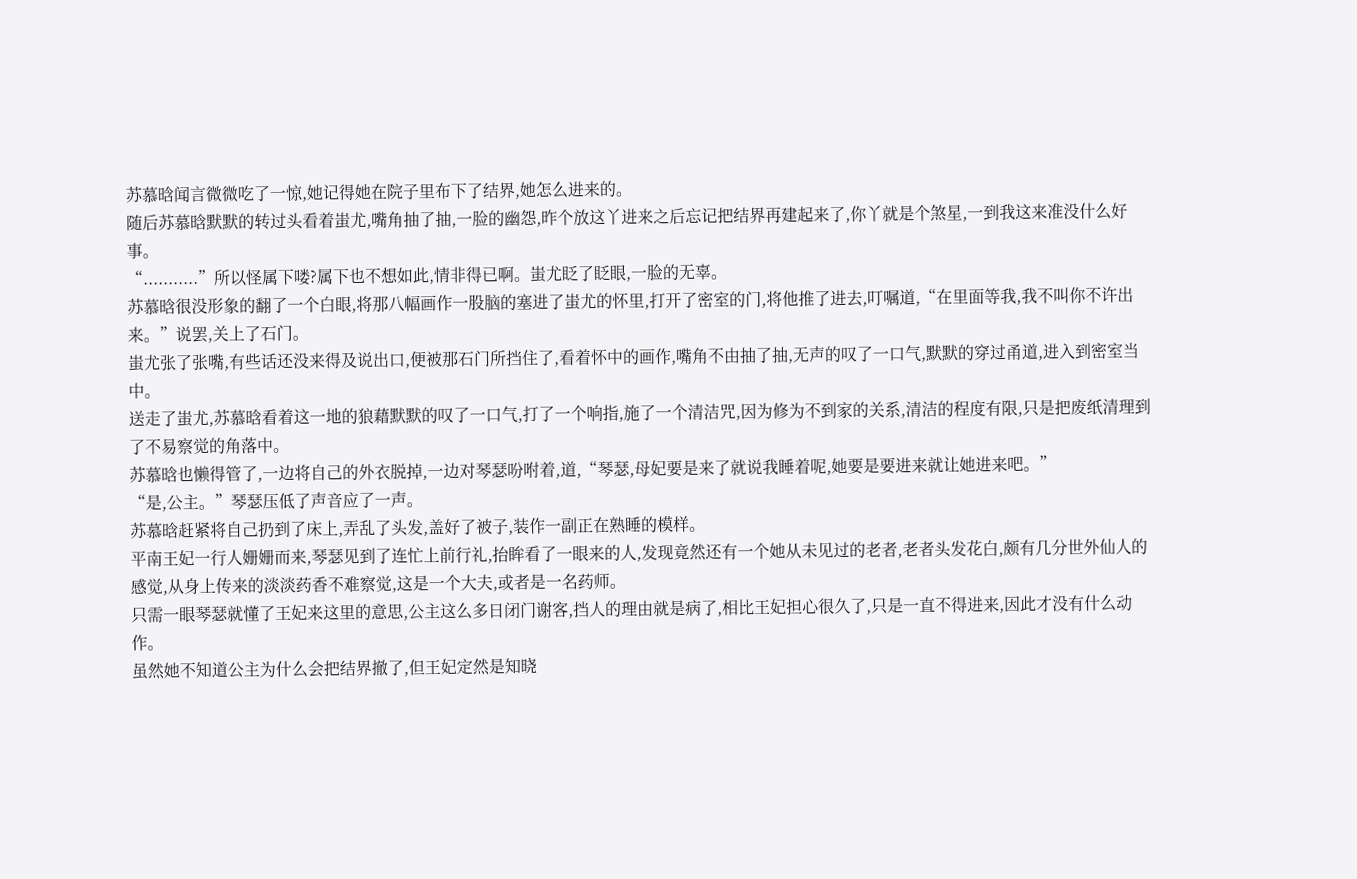苏慕晗闻言微微吃了一惊,她记得她在院子里布下了结界,她怎么进来的。
随后苏慕晗默默的转过头看着蚩尤,嘴角抽了抽,一脸的幽怨,昨个放这丫进来之后忘记把结界再建起来了,你丫就是个煞星,一到我这来准没什么好事。
“...........”所以怪属下喽?属下也不想如此,情非得已啊。蚩尤眨了眨眼,一脸的无辜。
苏慕晗很没形象的翻了一个白眼,将那八幅画作一股脑的塞进了蚩尤的怀里,打开了密室的门,将他推了进去,叮嘱道,“在里面等我,我不叫你不许出来。”说罢,关上了石门。
蚩尤张了张嘴,有些话还没来得及说出口,便被那石门所挡住了,看着怀中的画作,嘴角不由抽了抽,无声的叹了一口气,默默的穿过甬道,进入到密室当中。
送走了蚩尤,苏慕晗看着这一地的狼藉默默的叹了一口气,打了一个响指,施了一个清洁咒,因为修为不到家的关系,清洁的程度有限,只是把废纸清理到了不易察觉的角落中。
苏慕晗也懒得管了,一边将自己的外衣脱掉,一边对琴瑟吩咐着,道,“琴瑟,母妃要是来了就说我睡着呢,她要是要进来就让她进来吧。”
“是,公主。”琴瑟压低了声音应了一声。
苏慕晗赶紧将自己扔到了床上,弄乱了头发,盖好了被子,装作一副正在熟睡的模样。
平南王妃一行人姗姗而来,琴瑟见到了连忙上前行礼,抬眸看了一眼来的人,发现竟然还有一个她从未见过的老者,老者头发花白,颇有几分世外仙人的感觉,从身上传来的淡淡药香不难察觉,这是一个大夫,或者是一名药师。
只需一眼琴瑟就懂了王妃来这里的意思,公主这么多日闭门谢客,挡人的理由就是病了,相比王妃担心很久了,只是一直不得进来,因此才没有什么动作。
虽然她不知道公主为什么会把结界撤了,但王妃定然是知晓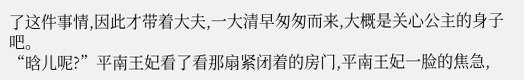了这件事情,因此才带着大夫,一大清早匆匆而来,大概是关心公主的身子吧。
“晗儿呢?”平南王妃看了看那扇紧闭着的房门,平南王妃一脸的焦急,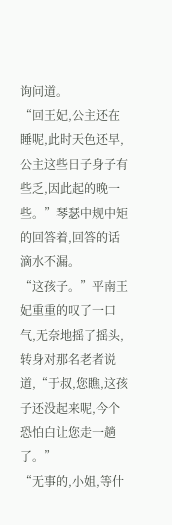询问道。
“回王妃,公主还在睡呢,此时天色还早,公主这些日子身子有些乏,因此起的晚一些。”琴瑟中规中矩的回答着,回答的话滴水不漏。
“这孩子。”平南王妃重重的叹了一口气,无奈地摇了摇头,转身对那名老者说道,“于叔,您瞧,这孩子还没起来呢,今个恐怕白让您走一趟了。”
“无事的,小姐,等什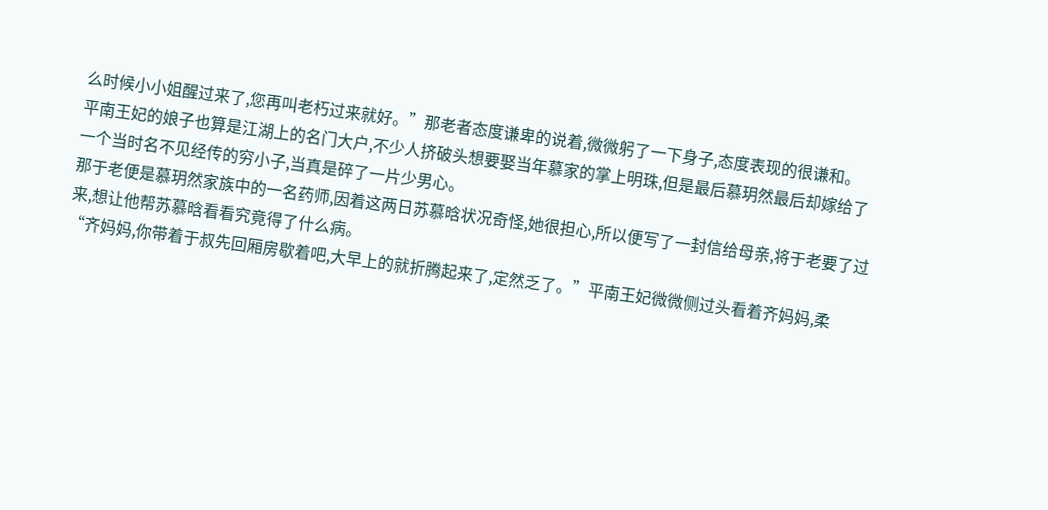么时候小小姐醒过来了,您再叫老朽过来就好。”那老者态度谦卑的说着,微微躬了一下身子,态度表现的很谦和。
平南王妃的娘子也算是江湖上的名门大户,不少人挤破头想要娶当年慕家的掌上明珠,但是最后慕玥然最后却嫁给了一个当时名不见经传的穷小子,当真是碎了一片少男心。
那于老便是慕玥然家族中的一名药师,因着这两日苏慕晗状况奇怪,她很担心,所以便写了一封信给母亲,将于老要了过来,想让他帮苏慕晗看看究竟得了什么病。
“齐妈妈,你带着于叔先回厢房歇着吧,大早上的就折腾起来了,定然乏了。”平南王妃微微侧过头看着齐妈妈,柔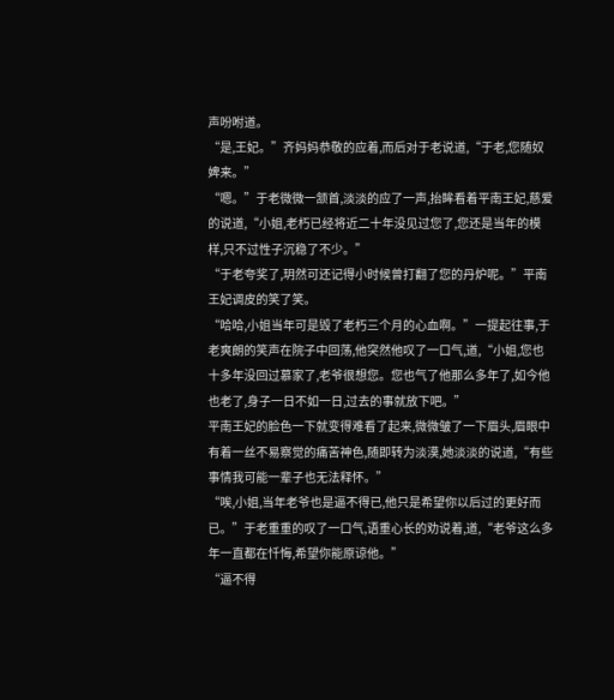声吩咐道。
“是,王妃。”齐妈妈恭敬的应着,而后对于老说道,“于老,您随奴婢来。”
“嗯。”于老微微一颔首,淡淡的应了一声,抬眸看着平南王妃,慈爱的说道,“小姐,老朽已经将近二十年没见过您了,您还是当年的模样,只不过性子沉稳了不少。”
“于老夸奖了,玥然可还记得小时候曾打翻了您的丹炉呢。”平南王妃调皮的笑了笑。
“哈哈,小姐当年可是毁了老朽三个月的心血啊。”一提起往事,于老爽朗的笑声在院子中回荡,他突然他叹了一口气,道,“小姐,您也十多年没回过慕家了,老爷很想您。您也气了他那么多年了,如今他也老了,身子一日不如一日,过去的事就放下吧。”
平南王妃的脸色一下就变得难看了起来,微微皱了一下眉头,眉眼中有着一丝不易察觉的痛苦神色,随即转为淡漠,她淡淡的说道,“有些事情我可能一辈子也无法释怀。”
“唉,小姐,当年老爷也是逼不得已,他只是希望你以后过的更好而已。”于老重重的叹了一口气,语重心长的劝说着,道,“老爷这么多年一直都在忏悔,希望你能原谅他。”
“逼不得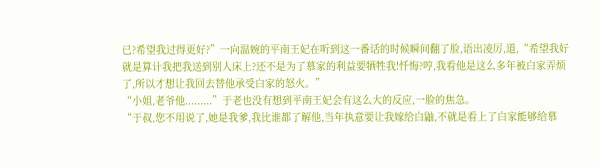已?希望我过得更好?”一向温婉的平南王妃在听到这一番话的时候瞬间翻了脸,语出凌厉,道,“希望我好就是算计我把我送到别人床上?还不是为了慕家的利益要牺牲我!忏悔?哼,我看他是这么多年被白家弄烦了,所以才想让我回去替他承受白家的怒火。”
“小姐,老爷他.........”于老也没有想到平南王妃会有这么大的反应,一脸的焦急。
“于叔,您不用说了,她是我爹,我比谁都了解他,当年执意要让我嫁给白鼬,不就是看上了白家能够给慕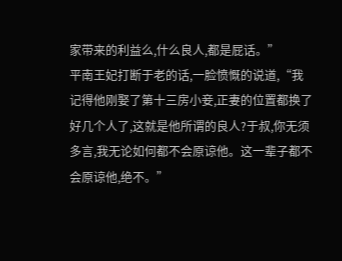家带来的利益么,什么良人,都是屁话。”
平南王妃打断于老的话,一脸愤慨的说道,“我记得他刚娶了第十三房小妾,正妻的位置都换了好几个人了,这就是他所谓的良人?于叔,你无须多言,我无论如何都不会原谅他。这一辈子都不会原谅他,绝不。”